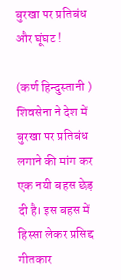बुरखा पर प्रतिबंध और घूंघट !

(कर्ण हिन्दुस्तानी )
शिवसेना ने देश में बुरखा पर प्रतिबंध लगाने की मांग कर एक नयी बहस छेड़ दी है। इस बहस में हिस्सा लेकर प्रसिद्द गीतकार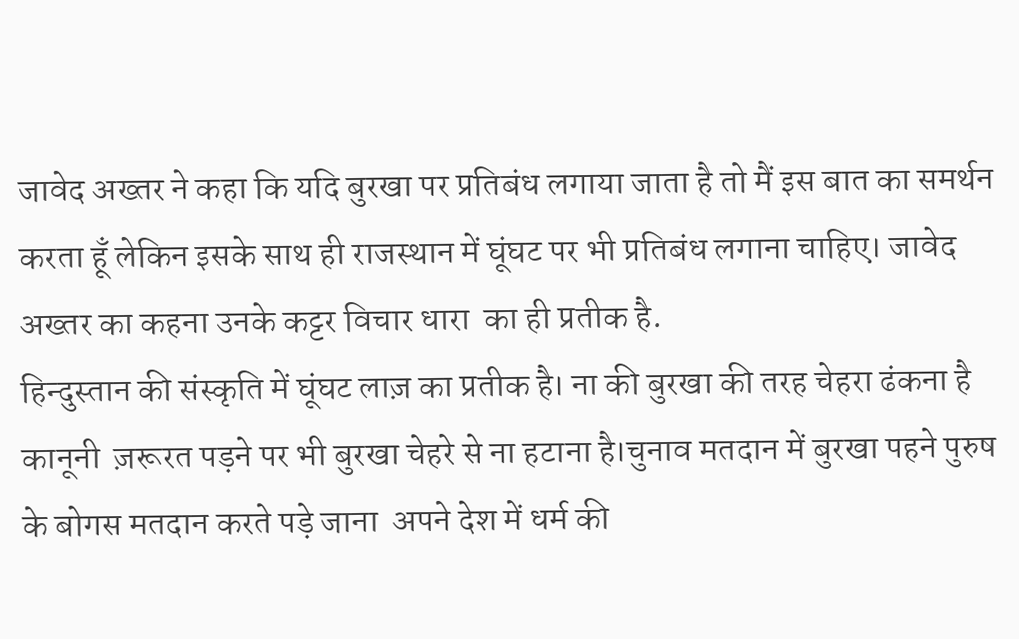जावेद अख्तर ने कहा कि यदि बुरखा पर प्रतिबंध लगाया जाता है तो मैं इस बात का समर्थन करता हूँ लेकिन इसके साथ ही राजस्थान में घूंघट पर भी प्रतिबंध लगाना चाहिए। जावेद अख्तर का कहना उनके कट्टर विचार धारा  का ही प्रतीक है.
हिन्दुस्तान की संस्कृति में घूंघट लाज़ का प्रतीक है। ना की बुरखा की तरह चेहरा ढंकना है  कानूनी  ज़रूरत पड़ने पर भी बुरखा चेहरे से ना हटाना है।चुनाव मतदान में बुरखा पहने पुरुष के बोगस मतदान करते पड़े जाना  अपने देश में धर्म की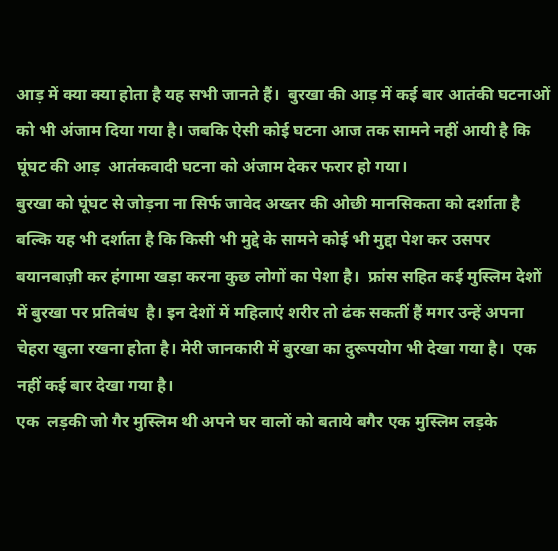आड़ में क्या क्या होता है यह सभी जानते हैं।  बुरखा की आड़ में कई बार आतंकी घटनाओं को भी अंजाम दिया गया है। जबकि ऐसी कोई घटना आज तक सामने नहीं आयी है कि घूंघट की आड़  आतंकवादी घटना को अंजाम देकर फरार हो गया।
बुरखा को घूंघट से जोड़ना ना सिर्फ जावेद अख्तर की ओछी मानसिकता को दर्शाता है बल्कि यह भी दर्शाता है कि किसी भी मुद्दे के सामने कोई भी मुद्दा पेश कर उसपर बयानबाज़ी कर हंगामा खड़ा करना कुछ लोगों का पेशा है।  फ्रांस सहित कई मुस्लिम देशों में बुरखा पर प्रतिबंध  है। इन देशों में महिलाएं शरीर तो ढंक सकतीं हैं मगर उन्हें अपना चेहरा खुला रखना होता है। मेरी जानकारी में बुरखा का दुरूपयोग भी देखा गया है।  एक नहीं कई बार देखा गया है।
एक  लड़की जो गैर मुस्लिम थी अपने घर वालों को बताये बगैर एक मुस्लिम लड़के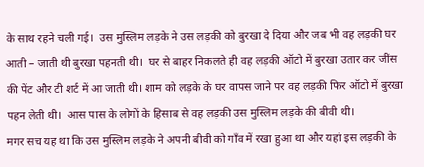के साथ रहने चली गई।  उस मुस्लिम लड़के ने उस लड़की को बुरखा दे दिया और जब भी वह लड़की घर आती – जाती थी बुरखा पहनती थी।  घर से बाहर निकलते ही वह लड़की ऑटो में बुरखा उतार कर जींस की पेंट और टी शर्ट में आ जाती थी। शाम को लड़के के घर वापस जाने पर वह लड़की फिर ऑटो में बुरखा पहन लेती थी।  आस पास के लोगों के हिसाब से वह लड़की उस मुस्लिम लड़के की बीवी थी।
मगर सच यह था कि उस मुस्लिम लड़के ने अपनी बीवी को गाँव में रखा हुआ था और यहां इस लड़की के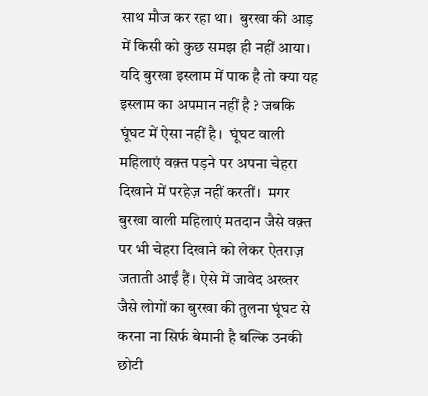साथ मौज कर रहा था।  बुरखा की आड़ में किसी को कुछ समझ ही नहीं आया।  यदि बुरखा इस्लाम में पाक है तो क्या यह इस्लाम का अपमान नहीं है ? जबकि घूंघट में ऐसा नहीं है।  घूंघट वाली महिलाएं वक़्त पड़ने पर अपना चेहरा दिखाने में परहेज़ नहीं करतीं।  मगर बुरखा वाली महिलाएं मतदान जैसे वक़्त पर भी चेहरा दिखाने को लेकर ऐतराज़ जताती आईं हैं। ऐसे में जावेद अख्तर जैसे लोगों का बुरखा की तुलना घूंघट से करना ना सिर्फ बेमानी है बल्कि उनकी छोटी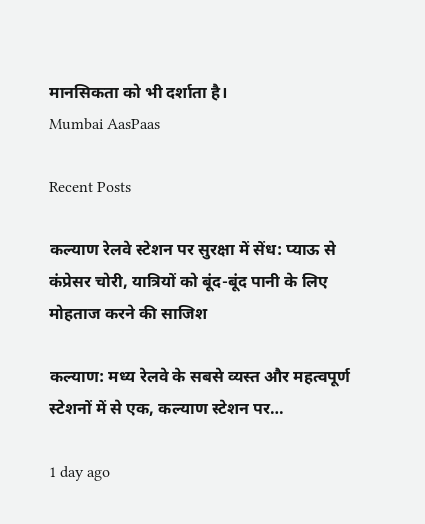मानसिकता को भी दर्शाता है।
Mumbai AasPaas

Recent Posts

कल्याण रेलवे स्टेशन पर सुरक्षा में सेंध: प्याऊ से कंप्रेसर चोरी, यात्रियों को बूंद-बूंद पानी के लिए मोहताज करने की साजिश

कल्याण: मध्य रेलवे के सबसे व्यस्त और महत्वपूर्ण स्टेशनों में से एक, कल्याण स्टेशन पर…

1 day ago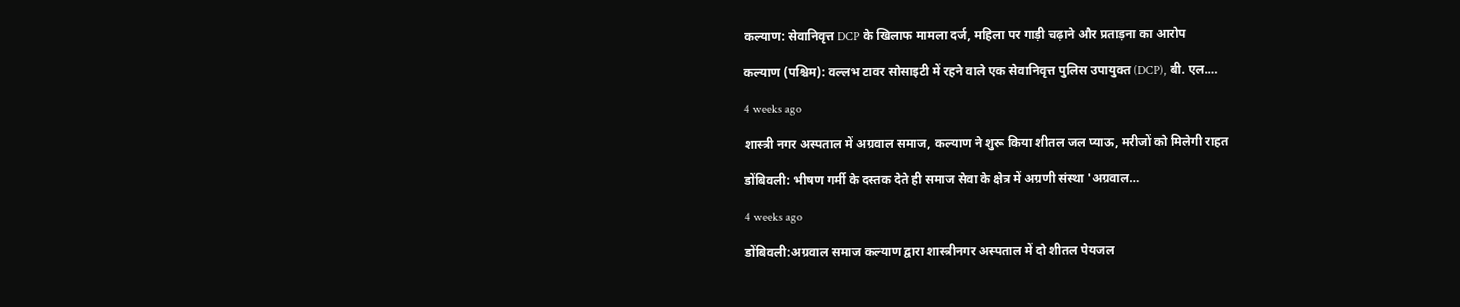कल्याण: सेवानिवृत्त DCP के खिलाफ मामला दर्ज, महिला पर गाड़ी चढ़ाने और प्रताड़ना का आरोप

कल्याण (पश्चिम): वल्लभ टावर सोसाइटी में रहने वाले एक सेवानिवृत्त पुलिस उपायुक्त (DCP), बी. एल.…

4 weeks ago

शास्त्री नगर अस्पताल में अग्रवाल समाज, कल्याण ने शुरू किया शीतल जल प्याऊ, मरीजों को मिलेगी राहत

डोंबिवली: भीषण गर्मी के दस्तक देते ही समाज सेवा के क्षेत्र में अग्रणी संस्था 'अग्रवाल…

4 weeks ago

डोंबिवली:अग्रवाल समाज कल्याण द्वारा शास्त्रीनगर अस्पताल में दो शीतल पेयजल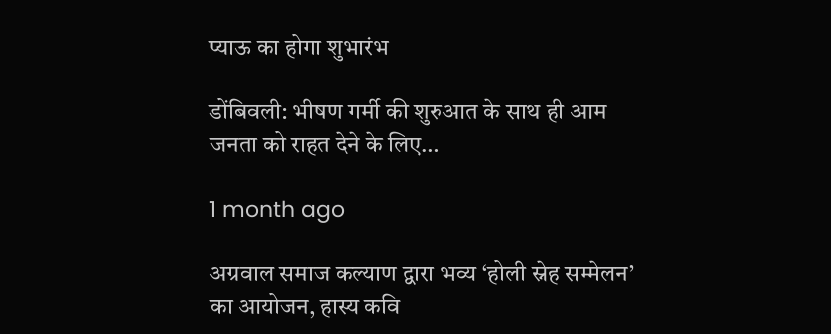प्याऊ का होगा शुभारंभ

डोंबिवली: भीषण गर्मी की शुरुआत के साथ ही आम जनता को राहत देने के लिए…

1 month ago

अग्रवाल समाज कल्याण द्वारा भव्य ‘होली स्नेह सम्मेलन’ का आयोजन, हास्य कवि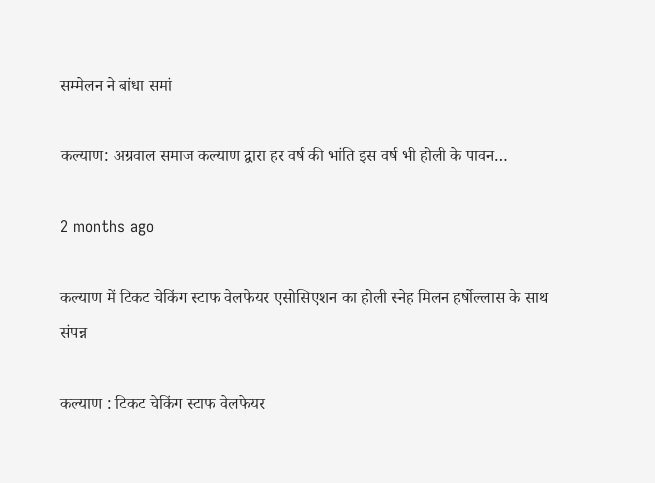सम्मेलन ने बांधा समां

कल्याण: अग्रवाल समाज कल्याण द्वारा हर वर्ष की भांति इस वर्ष भी होली के पावन…

2 months ago

कल्याण में टिकट चेकिंग स्टाफ वेलफेयर एसोसिएशन का होली स्नेह मिलन हर्षोल्लास के साथ संपन्न

कल्याण : टिकट चेकिंग स्टाफ वेलफेयर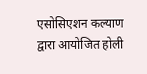एसोसिएशन कल्याण द्वारा आयोजित होली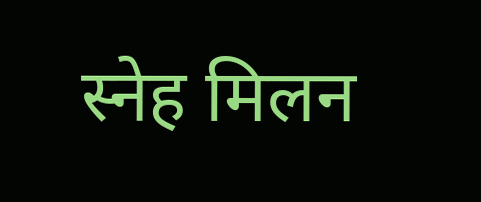स्नेह मिलन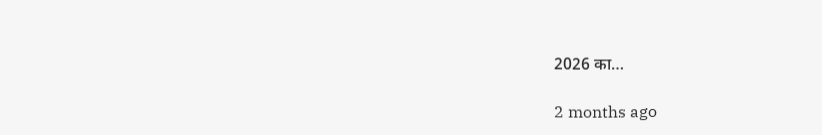2026 का…

2 months ago